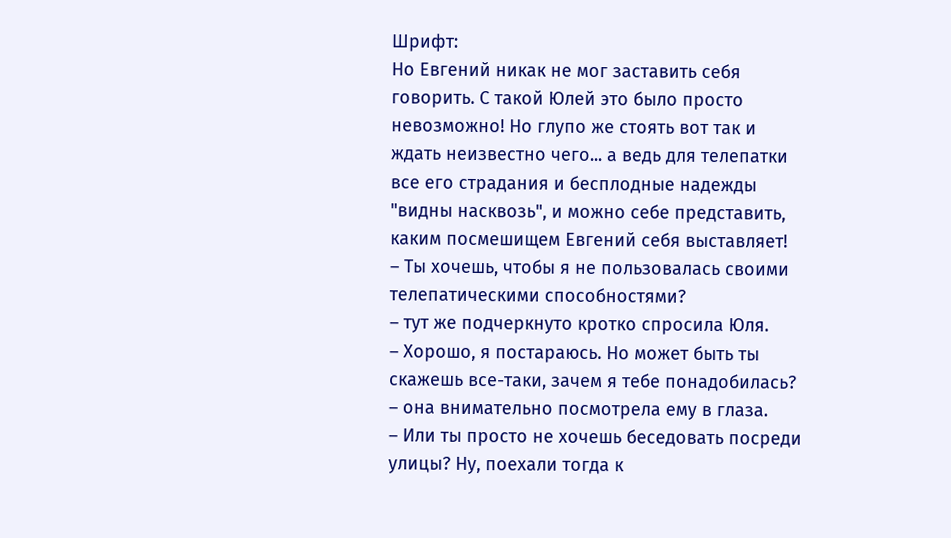Шрифт:
Но Евгений никак не мог заставить себя говорить. С такой Юлей это было просто невозможно! Но глупо же стоять вот так и ждать неизвестно чего... а ведь для телепатки все его страдания и бесплодные надежды "видны насквозь", и можно себе представить, каким посмешищем Евгений себя выставляет!
– Ты хочешь, чтобы я не пользовалась своими телепатическими способностями?
– тут же подчеркнуто кротко спросила Юля.
– Хорошо, я постараюсь. Но может быть ты скажешь все-таки, зачем я тебе понадобилась?
– она внимательно посмотрела ему в глаза.
– Или ты просто не хочешь беседовать посреди улицы? Ну, поехали тогда к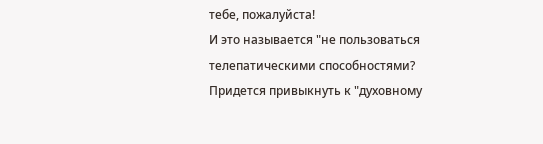тебе, пожалуйста!
И это называется "не пользоваться телепатическими способностями? Придется привыкнуть к "духовному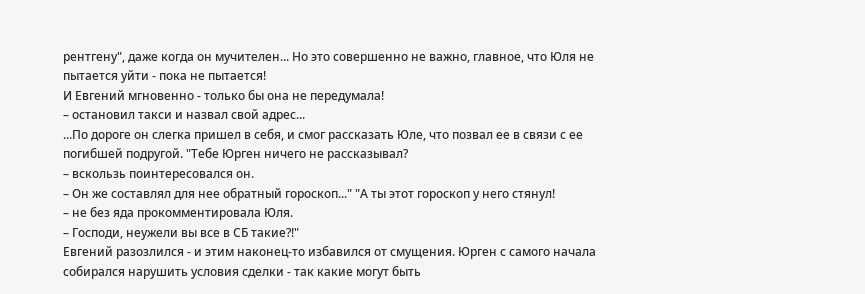рентгену", даже когда он мучителен... Но это совершенно не важно, главное, что Юля не пытается уйти - пока не пытается!
И Евгений мгновенно - только бы она не передумала!
– остановил такси и назвал свой адрес...
...По дороге он слегка пришел в себя, и смог рассказать Юле, что позвал ее в связи с ее погибшей подругой. "Тебе Юрген ничего не рассказывал?
– вскользь поинтересовался он.
– Он же составлял для нее обратный гороскоп..." "А ты этот гороскоп у него стянул!
– не без яда прокомментировала Юля.
– Господи, неужели вы все в СБ такие?!"
Евгений разозлился - и этим наконец-то избавился от смущения. Юрген с самого начала собирался нарушить условия сделки - так какие могут быть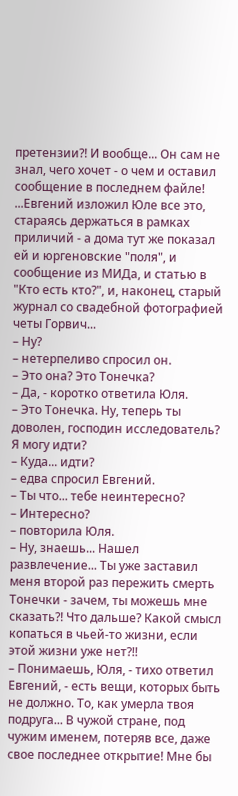претензии?! И вообще... Он сам не знал, чего хочет - о чем и оставил сообщение в последнем файле!
...Евгений изложил Юле все это, стараясь держаться в рамках приличий - а дома тут же показал ей и юргеновские "поля", и сообщение из МИДа, и статью в "Кто есть кто?", и, наконец, старый журнал со свадебной фотографией четы Горвич...
– Ну?
– нетерпеливо спросил он.
– Это она? Это Тонечка?
– Да, - коротко ответила Юля.
– Это Тонечка. Ну, теперь ты доволен, господин исследователь? Я могу идти?
– Куда... идти?
– едва спросил Евгений.
– Ты что... тебе неинтересно?
– Интересно?
– повторила Юля.
– Ну, знаешь... Нашел развлечение... Ты уже заставил меня второй раз пережить смерть Тонечки - зачем, ты можешь мне сказать?! Что дальше? Какой смысл копаться в чьей-то жизни, если этой жизни уже нет?!!
– Понимаешь, Юля, - тихо ответил Евгений, - есть вещи, которых быть не должно. То, как умерла твоя подруга... В чужой стране, под чужим именем, потеряв все, даже свое последнее открытие! Мне бы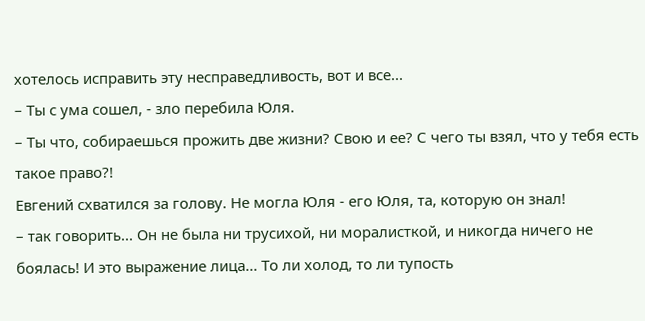хотелось исправить эту несправедливость, вот и все...
– Ты с ума сошел, - зло перебила Юля.
– Ты что, собираешься прожить две жизни? Свою и ее? С чего ты взял, что у тебя есть такое право?!
Евгений схватился за голову. Не могла Юля - его Юля, та, которую он знал!
– так говорить... Он не была ни трусихой, ни моралисткой, и никогда ничего не боялась! И это выражение лица... То ли холод, то ли тупость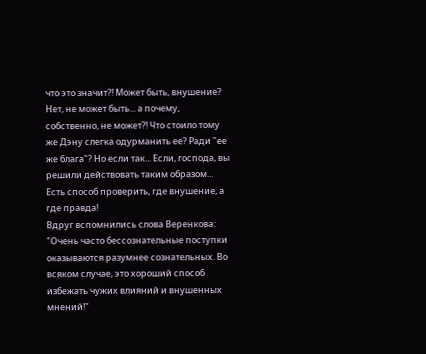что это значит?! Может быть, внушение? Нет, не может быть... а почему, собственно, не может?! Что стоило тому же Дэну слегка одурманить ее? Ради "ее же блага"? Но если так... Если, господа, вы решили действовать таким образом... Есть способ проверить, где внушение, а где правда!
Вдруг вспомнились слова Веренкова: "Очень часто бессознательные поступки оказываются разумнее сознательных. Во всяком случае, это хороший способ избежать чужих влияний и внушенных мнений!"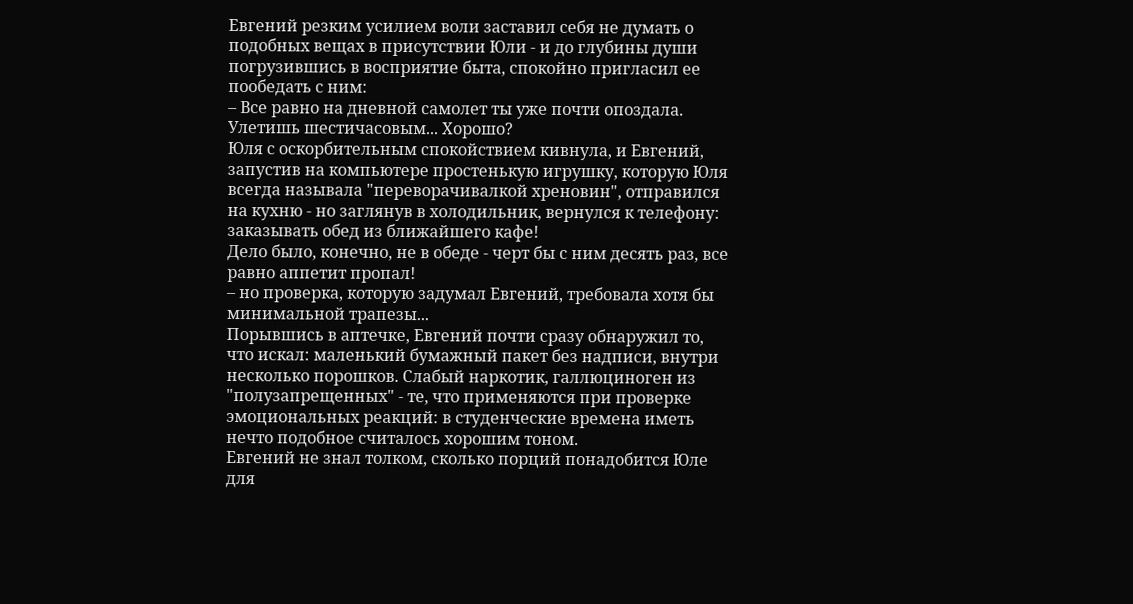Евгений резким усилием воли заставил себя не думать о подобных вещах в присутствии Юли - и до глубины души погрузившись в восприятие быта, спокойно пригласил ее пообедать с ним:
– Все равно на дневной самолет ты уже почти опоздала. Улетишь шестичасовым... Хорошо?
Юля с оскорбительным спокойствием кивнула, и Евгений, запустив на компьютере простенькую игрушку, которую Юля всегда называла "переворачивалкой хреновин", отправился на кухню - но заглянув в холодильник, вернулся к телефону: заказывать обед из ближайшего кафе!
Дело было, конечно, не в обеде - черт бы с ним десять раз, все равно аппетит пропал!
– но проверка, которую задумал Евгений, требовала хотя бы минимальной трапезы...
Порывшись в аптечке, Евгений почти сразу обнаружил то, что искал: маленький бумажный пакет без надписи, внутри несколько порошков. Слабый наркотик, галлюциноген из "полузапрещенных" - те, что применяются при проверке эмоциональных реакций: в студенческие времена иметь нечто подобное считалось хорошим тоном.
Евгений не знал толком, сколько порций понадобится Юле для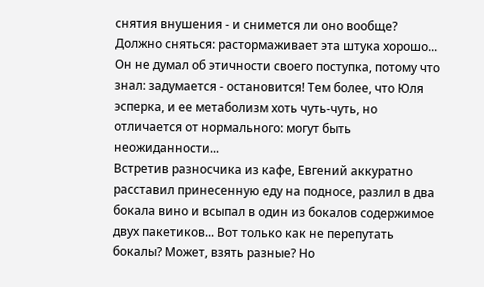снятия внушения - и снимется ли оно вообще? Должно сняться: растормаживает эта штука хорошо... Он не думал об этичности своего поступка, потому что знал: задумается - остановится! Тем более, что Юля эсперка, и ее метаболизм хоть чуть-чуть, но отличается от нормального: могут быть неожиданности...
Встретив разносчика из кафе, Евгений аккуратно расставил принесенную еду на подносе, разлил в два бокала вино и всыпал в один из бокалов содержимое двух пакетиков... Вот только как не перепутать бокалы? Может, взять разные? Но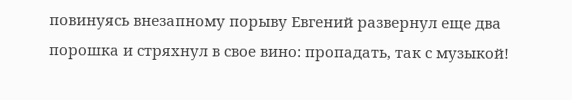повинуясь внезапному порыву Евгений развернул еще два порошка и стряхнул в свое вино: пропадать, так с музыкой!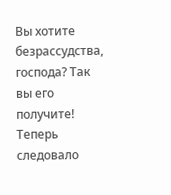Вы хотите безрассудства, господа? Так вы его получите!
Теперь следовало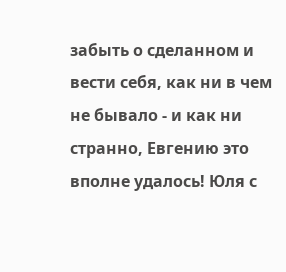забыть о сделанном и вести себя, как ни в чем не бывало - и как ни странно, Евгению это вполне удалось! Юля с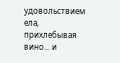удовольствием ела, прихлебывая вино... и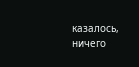казалось, ничего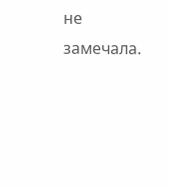не замечала.